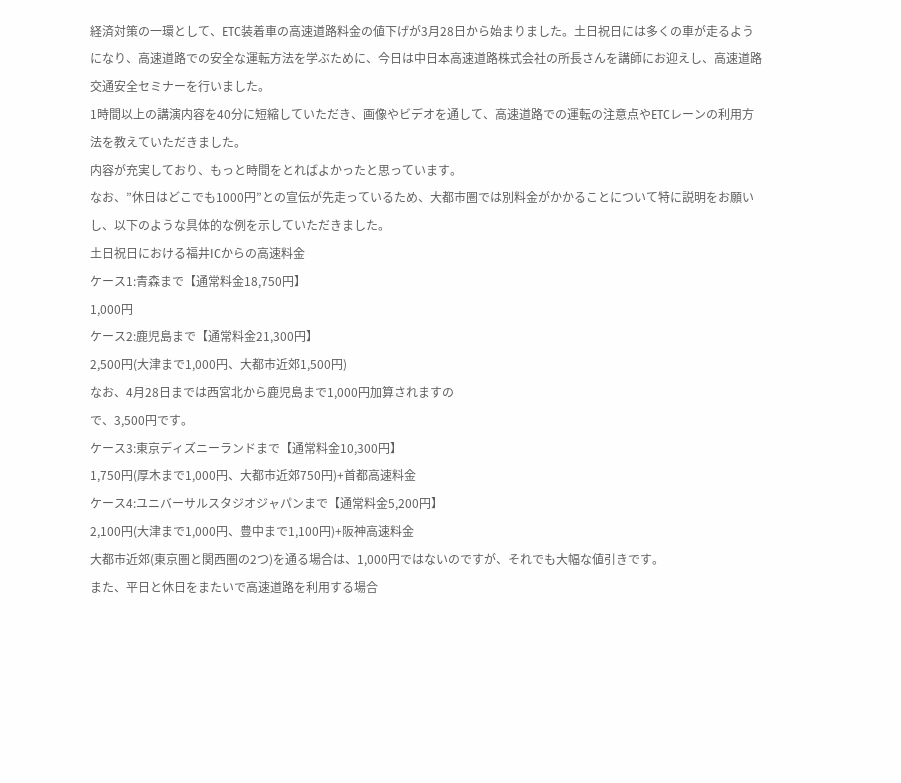経済対策の一環として、ETC装着車の高速道路料金の値下げが3月28日から始まりました。土日祝日には多くの車が走るようになり、高速道路での安全な運転方法を学ぶために、今日は中日本高速道路株式会社の所長さんを講師にお迎えし、高速道路交通安全セミナーを行いました。
1時間以上の講演内容を40分に短縮していただき、画像やビデオを通して、高速道路での運転の注意点やETCレーンの利用方法を教えていただきました。
内容が充実しており、もっと時間をとればよかったと思っています。
なお、”休日はどこでも1000円”との宣伝が先走っているため、大都市圏では別料金がかかることについて特に説明をお願いし、以下のような具体的な例を示していただきました。
土日祝日における福井ICからの高速料金
ケース1:青森まで【通常料金18,750円】
1,000円
ケース2:鹿児島まで【通常料金21,300円】
2,500円(大津まで1,000円、大都市近郊1,500円)
なお、4月28日までは西宮北から鹿児島まで1,000円加算されますの
で、3,500円です。
ケース3:東京ディズニーランドまで【通常料金10,300円】
1,750円(厚木まで1,000円、大都市近郊750円)+首都高速料金
ケース4:ユニバーサルスタジオジャパンまで【通常料金5,200円】
2,100円(大津まで1,000円、豊中まで1,100円)+阪神高速料金
大都市近郊(東京圏と関西圏の2つ)を通る場合は、1,000円ではないのですが、それでも大幅な値引きです。
また、平日と休日をまたいで高速道路を利用する場合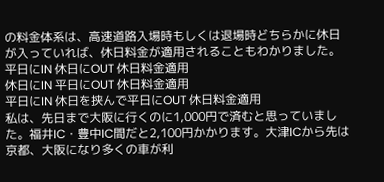の料金体系は、高速道路入場時もしくは退場時どちらかに休日が入っていれば、休日料金が適用されることもわかりました。
平日にIN 休日にOUT 休日料金適用
休日にIN 平日にOUT 休日料金適用
平日にIN 休日を挟んで平日にOUT 休日料金適用
私は、先日まで大阪に行くのに1,000円で済むと思っていました。福井IC・豊中IC間だと2,100円かかります。大津ICから先は京都、大阪になり多くの車が利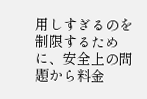用しすぎるのを制限するために、安全上の問題から料金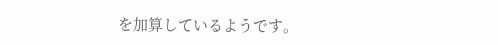を加算しているようです。